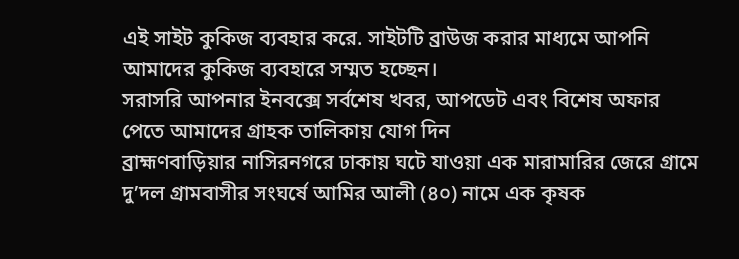এই সাইট কুকিজ ব্যবহার করে. সাইটটি ব্রাউজ করার মাধ্যমে আপনি আমাদের কুকিজ ব্যবহারে সম্মত হচ্ছেন।
সরাসরি আপনার ইনবক্সে সর্বশেষ খবর, আপডেট এবং বিশেষ অফার পেতে আমাদের গ্রাহক তালিকায় যোগ দিন
ব্রাহ্মণবাড়িয়ার নাসিরনগরে ঢাকায় ঘটে যাওয়া এক মারামারির জেরে গ্রামে দু’দল গ্রামবাসীর সংঘর্ষে আমির আলী (৪০) নামে এক কৃষক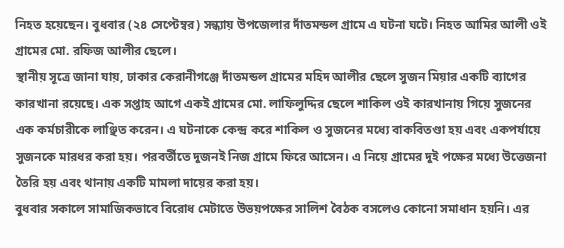নিহত হয়েছেন। বুধবার (২৪ সেপ্টেম্বর) সন্ধ্যায় উপজেলার দাঁতমন্ডল গ্রামে এ ঘটনা ঘটে। নিহত আমির আলী ওই গ্রামের মো. রফিজ আলীর ছেলে।
স্থানীয় সূত্রে জানা যায়, ঢাকার কেরানীগঞ্জে দাঁতমন্ডল গ্রামের মহিদ আলীর ছেলে সুজন মিয়ার একটি ব্যাগের কারখানা রয়েছে। এক সপ্তাহ আগে একই গ্রামের মো. লাফিলুদ্দির ছেলে শাকিল ওই কারখানায় গিয়ে সুজনের এক কর্মচারীকে লাঞ্ছিত করেন। এ ঘটনাকে কেন্দ্র করে শাকিল ও সুজনের মধ্যে বাকবিতণ্ডা হয় এবং একপর্যায়ে সুজনকে মারধর করা হয়। পরবর্তীতে দুজনই নিজ গ্রামে ফিরে আসেন। এ নিয়ে গ্রামের দুই পক্ষের মধ্যে উত্তেজনা তৈরি হয় এবং থানায় একটি মামলা দায়ের করা হয়।
বুধবার সকালে সামাজিকভাবে বিরোধ মেটাতে উভয়পক্ষের সালিশ বৈঠক বসলেও কোনো সমাধান হয়নি। এর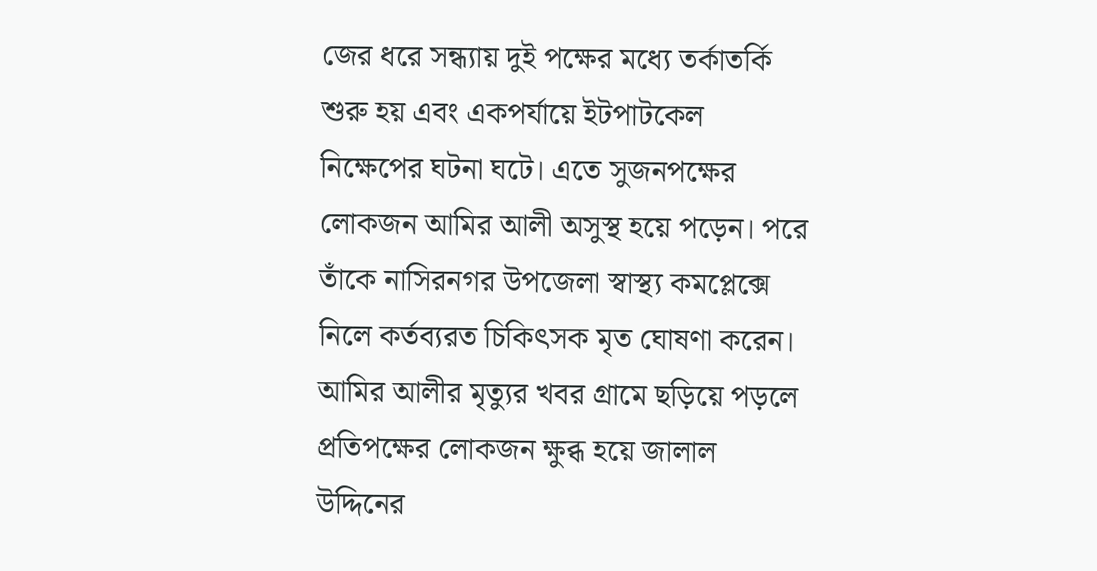জের ধরে সন্ধ্যায় দুই পক্ষের মধ্যে তর্কাতর্কি শুরু হয় এবং একপর্যায়ে ইটপাটকেল নিক্ষেপের ঘটনা ঘটে। এতে সুজনপক্ষের লোকজন আমির আলী অসুস্থ হয়ে পড়েন। পরে তাঁকে নাসিরনগর উপজেলা স্বাস্থ্য কমপ্লেক্সে নিলে কর্তব্যরত চিকিৎসক মৃত ঘোষণা করেন।
আমির আলীর মৃত্যুর খবর গ্রামে ছড়িয়ে পড়লে প্রতিপক্ষের লোকজন ক্ষুব্ধ হয়ে জালাল উদ্দিনের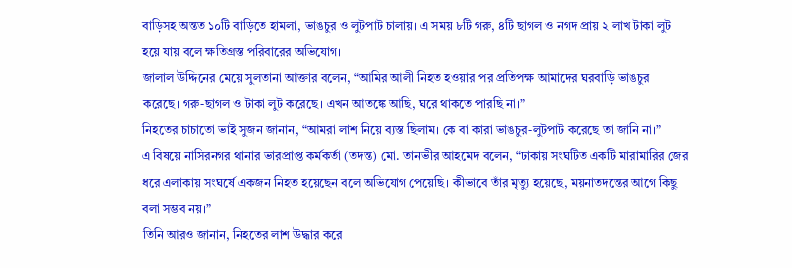বাড়িসহ অন্তত ১০টি বাড়িতে হামলা, ভাঙচুর ও লুটপাট চালায়। এ সময় ৮টি গরু, ৪টি ছাগল ও নগদ প্রায় ২ লাখ টাকা লুট হয়ে যায় বলে ক্ষতিগ্রস্ত পরিবারের অভিযোগ।
জালাল উদ্দিনের মেয়ে সুলতানা আক্তার বলেন, “আমির আলী নিহত হওয়ার পর প্রতিপক্ষ আমাদের ঘরবাড়ি ভাঙচুর করেছে। গরু-ছাগল ও টাকা লুট করেছে। এখন আতঙ্কে আছি, ঘরে থাকতে পারছি না।”
নিহতের চাচাতো ভাই সুজন জানান, “আমরা লাশ নিয়ে ব্যস্ত ছিলাম। কে বা কারা ভাঙচুর-লুটপাট করেছে তা জানি না।”
এ বিষয়ে নাসিরনগর থানার ভারপ্রাপ্ত কর্মকর্তা (তদন্ত) মো. তানভীর আহমেদ বলেন, “ঢাকায় সংঘটিত একটি মারামারির জের ধরে এলাকায় সংঘর্ষে একজন নিহত হয়েছেন বলে অভিযোগ পেয়েছি। কীভাবে তাঁর মৃত্যু হয়েছে, ময়নাতদন্তের আগে কিছু বলা সম্ভব নয়।”
তিনি আরও জানান, নিহতের লাশ উদ্ধার করে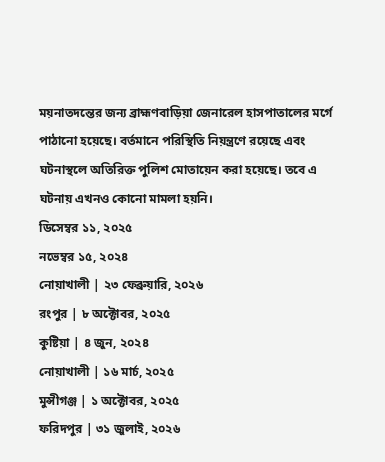ময়নাতদন্তের জন্য ব্রাহ্মণবাড়িয়া জেনারেল হাসপাতালের মর্গে পাঠানো হয়েছে। বর্তমানে পরিস্থিতি নিয়ন্ত্রণে রয়েছে এবং ঘটনাস্থলে অতিরিক্ত পুলিশ মোতায়েন করা হয়েছে। তবে এ ঘটনায় এখনও কোনো মামলা হয়নি।
ডিসেম্বর ১১, ২০২৫
নভেম্বর ১৫, ২০২৪
নোয়াখালী | ২৩ ফেব্রুয়ারি, ২০২৬
রংপুর | ৮ অক্টোবর, ২০২৫
কুষ্টিয়া | ৪ জুন, ২০২৪
নোয়াখালী | ১৬ মার্চ, ২০২৫
মুন্সীগঞ্জ | ১ অক্টোবর, ২০২৫
ফরিদপুর | ৩১ জুলাই, ২০২৬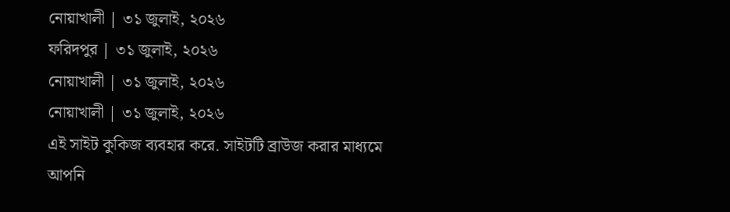নোয়াখালী | ৩১ জুলাই, ২০২৬
ফরিদপুর | ৩১ জুলাই, ২০২৬
নোয়াখালী | ৩১ জুলাই, ২০২৬
নোয়াখালী | ৩১ জুলাই, ২০২৬
এই সাইট কুকিজ ব্যবহার করে. সাইটটি ব্রাউজ করার মাধ্যমে আপনি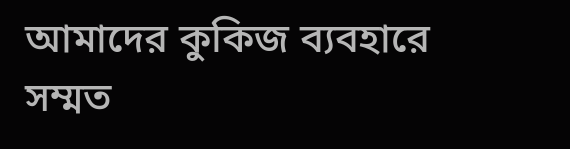আমাদের কুকিজ ব্যবহারে সম্মত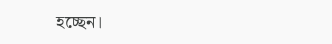হচ্ছেন।